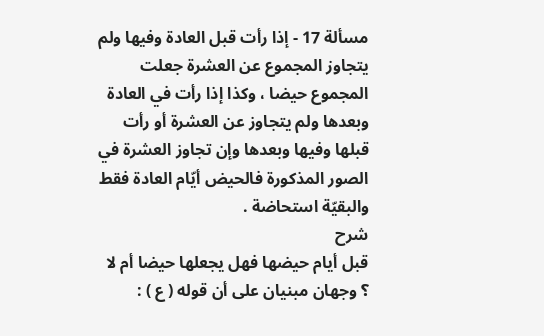مسألة 17 - إذا رأت قبل العادة وفيها ولم يتجاوز المجموع عن العشرة جعلت المجموع حيضا ، وكذا إذا رأت في العادة وبعدها ولم يتجاوز عن العشرة أو رأت قبلها وفيها وبعدها وإن تجاوز العشرة في الصور المذكورة فالحيض أيّام العادة فقط والبقيّة استحاضة .
شرح
قبل أيام حيضها فهل يجعلها حيضا أم لا ؟ وجهان مبنيان على أن قوله ( ع ) :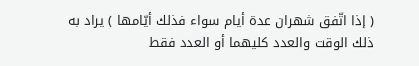( إذا اتّفق شهران عدة أيام سواء فذلك أيّامها ) يراد به ذلك الوقت والعدد كليهما أو العدد فقط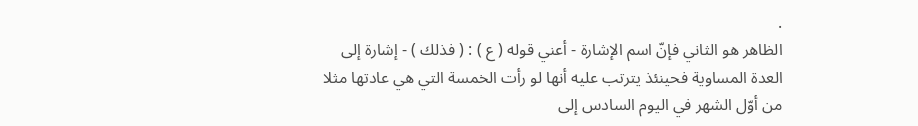.
الظاهر هو الثاني فإنّ اسم الإشارة - أعني قوله ( ع ) : ( فذلك ) - إشارة إلى العدة المساوية فحينئذ يترتب عليه أنها لو رأت الخمسة التي هي عادتها مثلا من أوّل الشهر في اليوم السادس إلى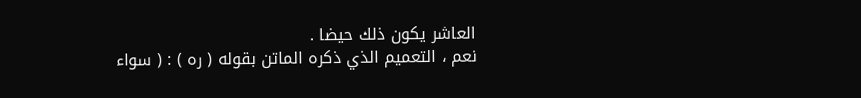العاشر يكون ذلك حيضا .
نعم ، التعميم الذي ذكره الماتن بقوله ( ره ) : ( سواء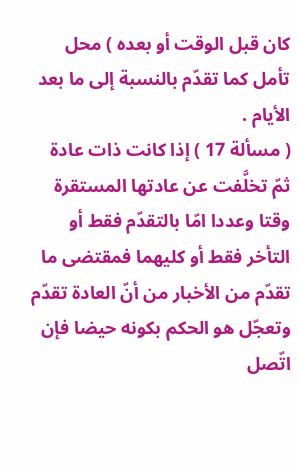كان قبل الوقت أو بعده ) محل تأمل كما تقدّم بالنسبة إلى ما بعد الأيام .
( مسألة 17 ) إذا كانت ذات عادة ثمّ تخلَّفت عن عادتها المستقرة وقتا وعددا امّا بالتقدّم فقط أو التأخر فقط أو كليهما فمقتضى ما تقدّم من الأخبار من أنّ العادة تقدّم وتعجّل هو الحكم بكونه حيضا فإن اتّصل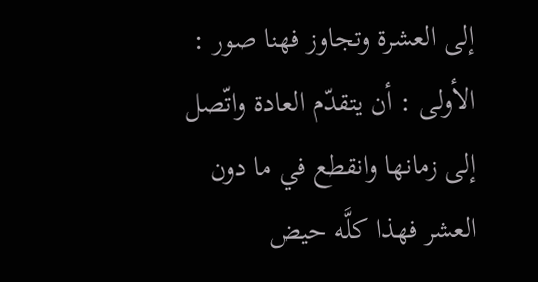إلى العشرة وتجاوز فهنا صور :
الأولى : أن يتقدّم العادة واتّصل إلى زمانها وانقطع في ما دون العشر فهذا كلَّه حيض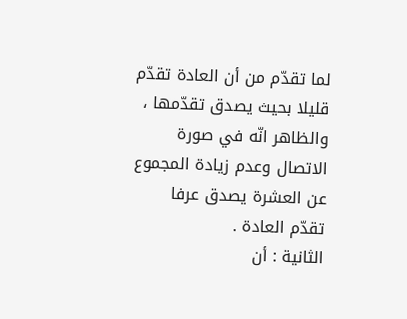لما تقدّم من أن العادة تقدّم قليلا بحيث يصدق تقدّمها ، والظاهر انّه في صورة الاتصال وعدم زيادة المجموع عن العشرة يصدق عرفا تقدّم العادة .
الثانية : أن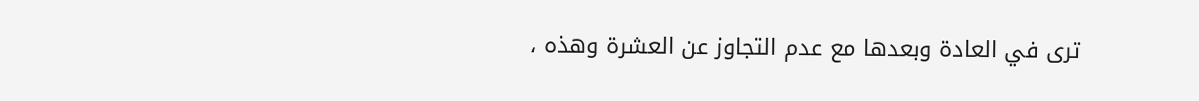ترى في العادة وبعدها مع عدم التجاوز عن العشرة وهذه ،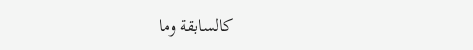كالسابقة وما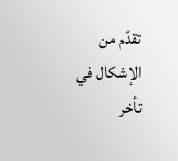تقدّم من الإشكال في تأخر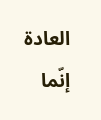العادة إنّما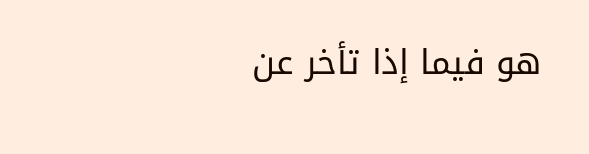هو فيما إذا تأخر عن